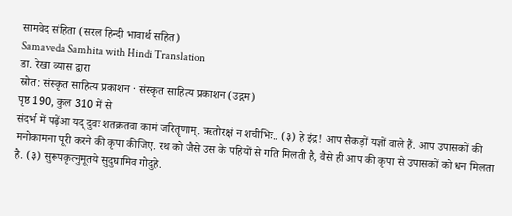सामवेद संहिता (सरल हिन्दी भावार्थ सहित)
Samaveda Samhita with Hindi Translation
डा. रेखा व्यास द्वारा
स्रोत: संस्कृत साहित्य प्रकाशन · संस्कृत साहित्य प्रकाशन (उद्गम)
पृष्ठ 190, कुल 310 में से
संदर्भ में पढ़ेंआ यद् दुवः शतक्रतवा कामं जरितॄणाम्. ऋतोरक्षं न शचीभिः.. (३) हे इंद्र! आप सैकड़ों यज्ञों वाले हैं. आप उपासकों की मनोकामना पूरी करने की कृपा कीजिए. रथ को जैसे उस के पहियों से गति मिलती है, वैसे ही आप की कृपा से उपासकों को धन मिलता है. (३) सुरूपकृत्नुमूतये सुदुघामिव गोदुहे.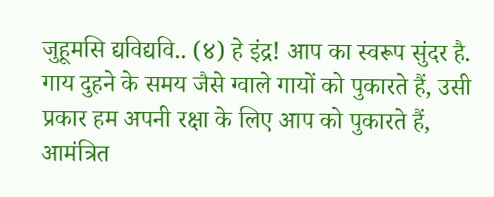जुहूमसि द्यविद्यवि.. (४) हे इंद्र! आप का स्वरूप सुंदर है. गाय दुहने के समय जैसे ग्वाले गायों को पुकारते हैं, उसी प्रकार हम अपनी रक्षा के लिए आप को पुकारते हैं, आमंत्रित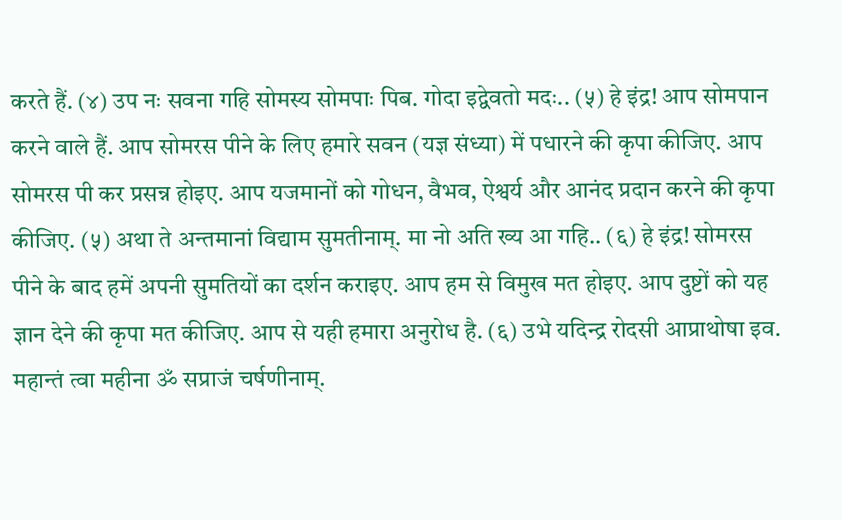करते हैं. (४) उप नः सवना गहि सोमस्य सोमपाः पिब. गोदा इद्वेवतो मदः.. (५) हे इंद्र! आप सोमपान करने वाले हैं. आप सोमरस पीने के लिए हमारे सवन (यज्ञ संध्या) में पधारने की कृपा कीजिए. आप सोमरस पी कर प्रसन्न होइए. आप यजमानों को गोधन, वैभव, ऐश्वर्य और आनंद प्रदान करने की कृपा कीजिए. (५) अथा ते अन्तमानां विद्याम सुमतीनाम्. मा नो अति ख्य आ गहि.. (६) हे इंद्र! सोमरस पीने के बाद हमें अपनी सुमतियों का दर्शन कराइए. आप हम से विमुख मत होइए. आप दुष्टों को यह ज्ञान देने की कृपा मत कीजिए. आप से यही हमारा अनुरोध है. (६) उभे यदिन्द्र रोदसी आप्राथोषा इव. महान्तं त्वा महीना ॐ सप्राजं चर्षणीनाम्.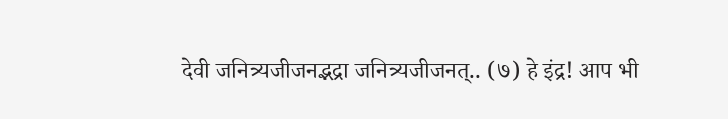देवी जनित्र्यजीजनद्भद्रा जनित्र्यजीजनत्.. (७) हे इंद्र! आप भी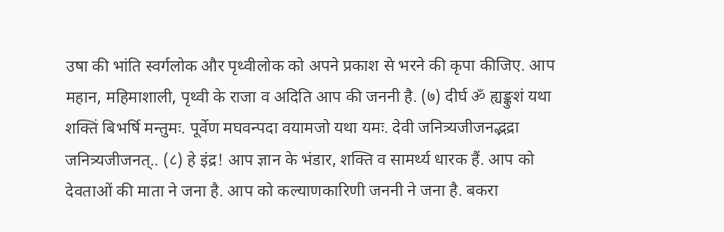उषा की भांति स्वर्गलोक और पृथ्वीलोक को अपने प्रकाश से भरने की कृपा कीजिए. आप महान, महिमाशाली, पृथ्वी के राजा व अदिति आप की जननी है. (७) दीर्घ ॐ ह्यङ्कुशं यथा शक्तिं बिभर्षि मन्तुमः. पूर्वेण मघवन्पदा वयामजो यथा यमः. देवी जनित्र्यजीजनद्भद्रा जनित्र्यजीजनत्.. (८) हे इंद्र! आप ज्ञान के भंडार, शक्ति व सामर्थ्य धारक हैं. आप को देवताओं की माता ने जना है. आप को कल्याणकारिणी जननी ने जना है. बकरा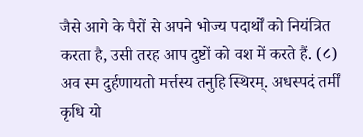जैसे आगे के पैरों से अपने भोज्य पदार्थों को नियंत्रित करता है, उसी तरह आप दुष्टों को वश में करते हैं. (८) अव स्म दुर्हणायतो मर्त्तस्य तनुहि स्थिरम्. अधस्पदं तर्मीं कृधि यो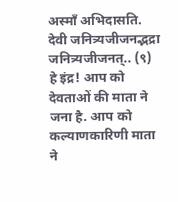अस्माँ अभिदासति. देवी जनित्र्यजीजनद्भद्रा जनित्र्यजीजनत्.. (९) हे इंद्र! आप को देवताओं की माता ने जना है. आप को कल्याणकारिणी माता ने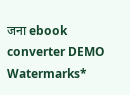जना ebook converter DEMO Watermarks*